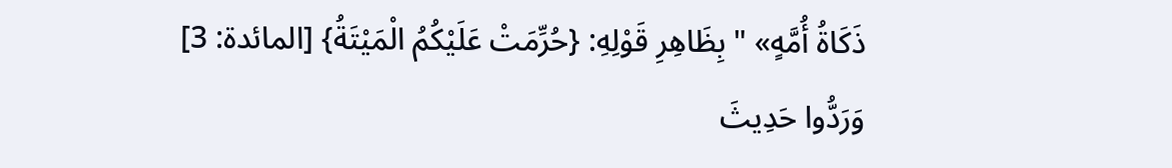ذَكَاةُ أُمَّهٍ» " بِظَاهِرِ قَوْلِهِ: {حُرِّمَتْ عَلَيْكُمُ الْمَيْتَةُ} [المائدة: 3] وَرَدُّوا حَدِيثَ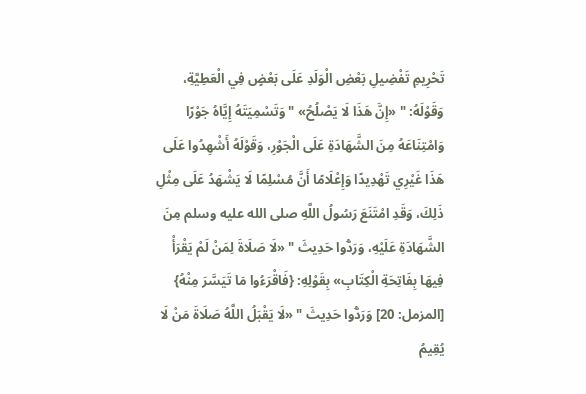تَحْرِيمِ تَفْضِيلِ بَعْضِ الْوَلَدِ عَلَى بَعْضٍ فِي الْعَطِيَّةِ، وَقَوْلَهُ: " «إِنَّ هَذَا لَا يَصْلُحُ» " وَتَسْمِيَتَهُ إِيَّاهُ جَوْرًا وَامْتِنَاعَهُ مِنَ الشَّهَادَةِ عَلَى الْجَوْرِ، وَقَوْلَهُ أَشْهِدُوا عَلَى هَذَا غَيْرِي تَهْدِيدًا وَإِعْلَامًا أَنَّ مُسْلِمًا لَا يَشْهَدُ عَلَى مِثْلِ ذَلِكَ، وَقَدِ امْتَنَعَ رَسُولُ اللَّهِ صلى الله عليه وسلم مِنَ الشَّهَادَةِ عَلَيْهِ، وَرَدُّوا حَدِيثَ " «لَا صَلَاةَ لِمَنْ لَمْ يَقْرَأْ فِيهَا بِفَاتِحَةِ الْكِتَابِ» بِقَوْلِهِ: {فَاقْرَءُوا مَا تَيَسَّرَ مِنْهُ} [المزمل: 20] وَرَدُّوا حَدِيثَ " «لَا يَقْبَلُ اللَّهُ صَلَاةَ مَنْ لَا يُقِيمُ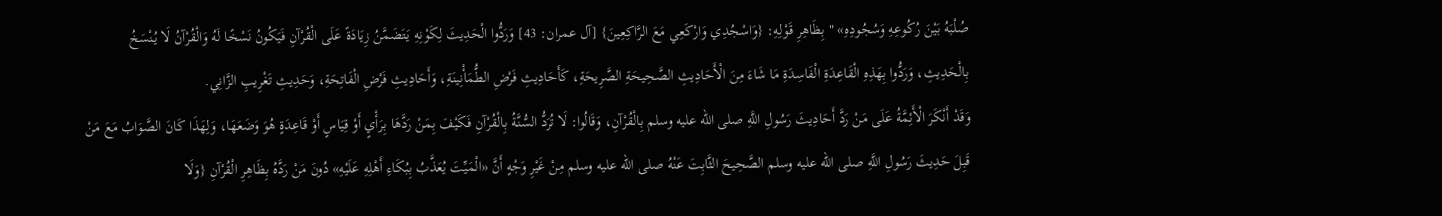صُلْبَهُ بَيْنَ رُكُوعِهِ وَسُجُودِهِ» " بِظَاهِرِ قَوْلِهِ: {وَاسْجُدِي وَارْكَعِي مَعَ الرَّاكِعِينَ} [آل عمران: 43] وَرَدُّوا الْحَدِيثَ لِكَوْنِهِ يَتَضَمَّنُ زِيَادَةً عَلَى الْقُرْآنِ فَيَكُونُ نَسْخًا لَهُ وَالْقُرْآنُ لَا يُنْسَخُ بِالْحَدِيثِ، وَرَدُّوا بِهَذِهِ الْقَاعِدَةِ الْفَاسِدَةِ مَا شَاءَ مِنَ الْأَحَادِيثِ الصَّحِيحَةِ الصَّرِيحَةِ، كَأَحَادِيثِ فَرْضِ الطُّمَأْنِينَةِ، وَأَحَادِيثِ فَرْضِ الْفَاتِحَةِ، وَحَدِيثِ تَغْرِيبِ الزَّانِي.
وَقَدْ أَنْكَرَ الْأَئِمَّةُ عَلَى مَنْ رَدَّ أَحَادِيثَ رَسُولِ اللَّهِ صلى الله عليه وسلم بِالْقُرْآنِ، وَقَالُوا: لَا تُرَدُّ السُّنَّةُ بِالْقُرْآنِ فَكَيْفَ بِمَنْ رَدَّهَا بِرَأْيٍ أَوْ قِيَاسٍ أَوْ قَاعِدَةٍ هُوَ وَضَعَهَا، وَلِهَذَا كَانَ الصَّوَابُ مَعَ مَنْ قَبِلَ حَدِيثَ رَسُولِ اللَّهِ صلى الله عليه وسلم الصَّحِيحَ الثَّابِتَ عَنْهُ صلى الله عليه وسلم مِنْ غَيْرِ وَجْهٍ أَنَّ «الْمَيِّتَ يُعَذَّبُ بِبُكَاءِ أَهْلِهِ عَلَيْهِ» دُونَ مَنْ رَدَّهُ بِظَاهِرِ الْقُرْآنِ {وَلَا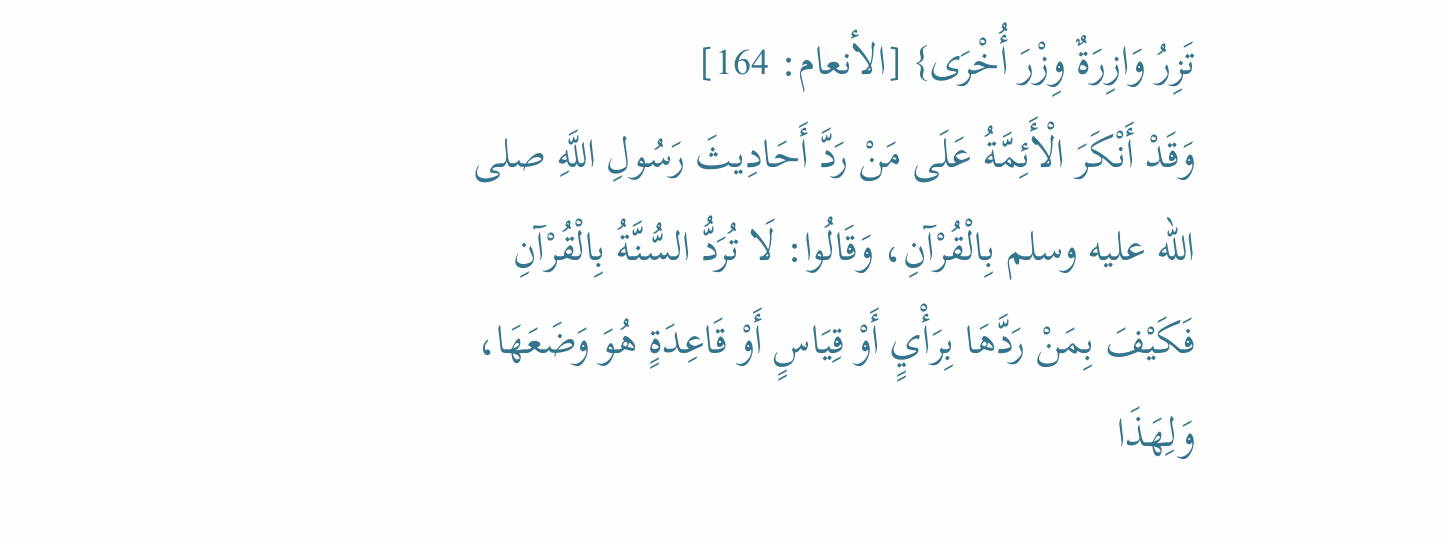تَزِرُ وَازِرَةٌ وِزْرَ أُخْرَى} [الأنعام: 164]
وَقَدْ أَنْكَرَ الْأَئِمَّةُ عَلَى مَنْ رَدَّ أَحَادِيثَ رَسُولِ اللَّهِ صلى الله عليه وسلم بِالْقُرْآنِ، وَقَالُوا: لَا تُرَدُّ السُّنَّةُ بِالْقُرْآنِ فَكَيْفَ بِمَنْ رَدَّهَا بِرَأْيٍ أَوْ قِيَاسٍ أَوْ قَاعِدَةٍ هُوَ وَضَعَهَا، وَلِهَذَا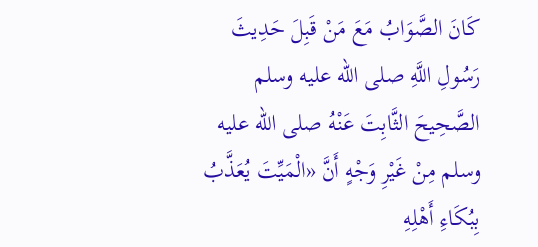كَانَ الصَّوَابُ مَعَ مَنْ قَبِلَ حَدِيثَ رَسُولِ اللَّهِ صلى الله عليه وسلم الصَّحِيحَ الثَّابِتَ عَنْهُ صلى الله عليه وسلم مِنْ غَيْرِ وَجْهٍ أَنَّ «الْمَيِّتَ يُعَذَّبُ بِبُكَاءِ أَهْلِهِ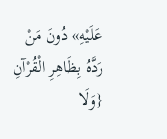عَلَيْهِ» دُونَ مَنْ رَدَّهُ بِظَاهِرِ الْقُرْآنِ {وَلَا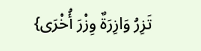تَزِرُ وَازِرَةٌ وِزْرَ أُخْرَى}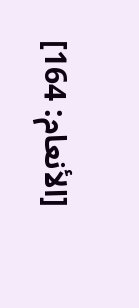[الأنعام: 164]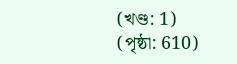(খণ্ড: 1) (পৃষ্ঠা: 610)